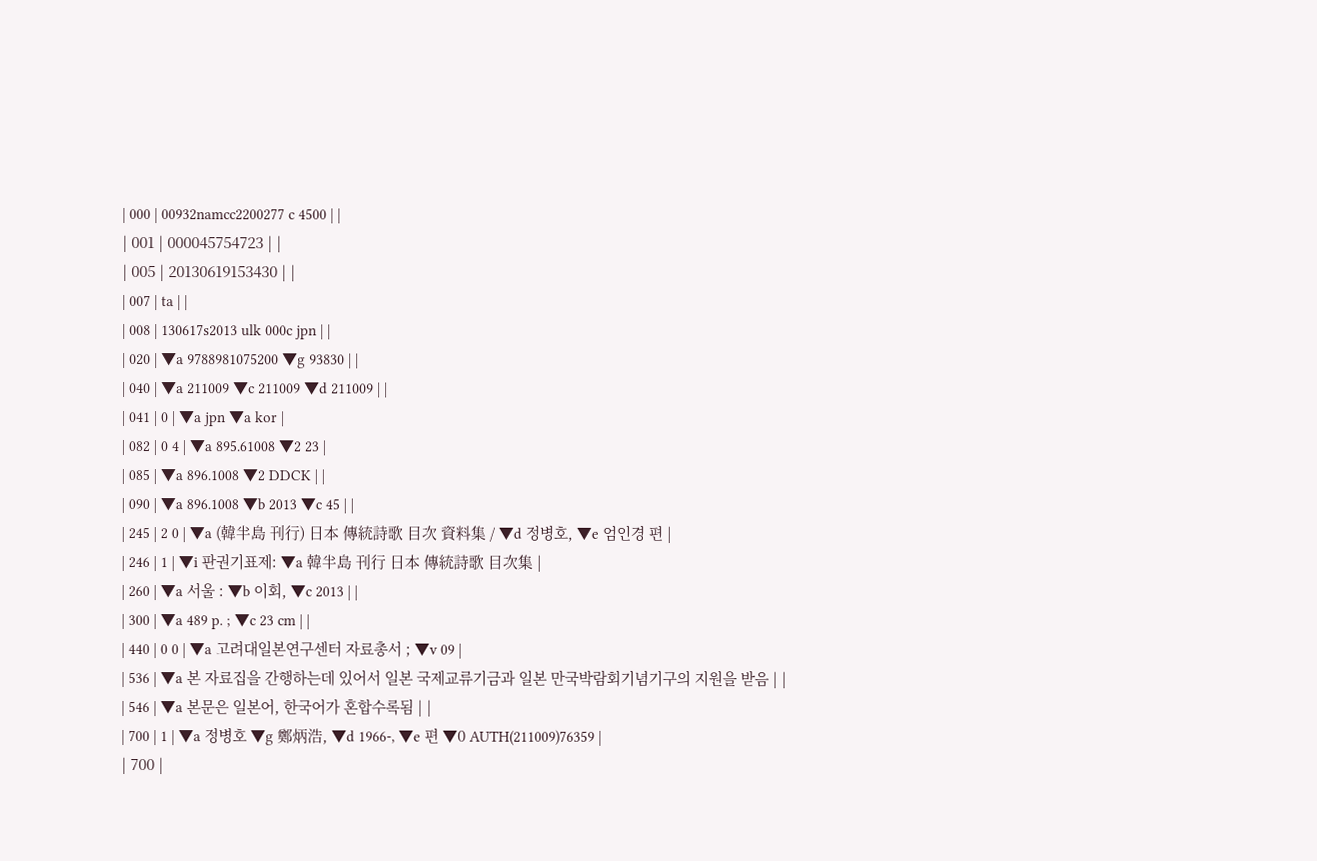| 000 | 00932namcc2200277 c 4500 | |
| 001 | 000045754723 | |
| 005 | 20130619153430 | |
| 007 | ta | |
| 008 | 130617s2013 ulk 000c jpn | |
| 020 | ▼a 9788981075200 ▼g 93830 | |
| 040 | ▼a 211009 ▼c 211009 ▼d 211009 | |
| 041 | 0 | ▼a jpn ▼a kor |
| 082 | 0 4 | ▼a 895.61008 ▼2 23 |
| 085 | ▼a 896.1008 ▼2 DDCK | |
| 090 | ▼a 896.1008 ▼b 2013 ▼c 45 | |
| 245 | 2 0 | ▼a (韓半島 刊行) 日本 傳統詩歌 目次 資料集 / ▼d 정병호, ▼e 엄인경 편 |
| 246 | 1 | ▼i 판권기표제: ▼a 韓半島 刊行 日本 傳統詩歌 目次集 |
| 260 | ▼a 서울 : ▼b 이회, ▼c 2013 | |
| 300 | ▼a 489 p. ; ▼c 23 cm | |
| 440 | 0 0 | ▼a 고려대일본연구센터 자료총서 ; ▼v 09 |
| 536 | ▼a 본 자료집을 간행하는데 있어서 일본 국제교류기금과 일본 만국박람회기념기구의 지원을 받음 | |
| 546 | ▼a 본문은 일본어, 한국어가 혼합수록됨 | |
| 700 | 1 | ▼a 정병호 ▼g 鄭炳浩, ▼d 1966-, ▼e 편 ▼0 AUTH(211009)76359 |
| 700 |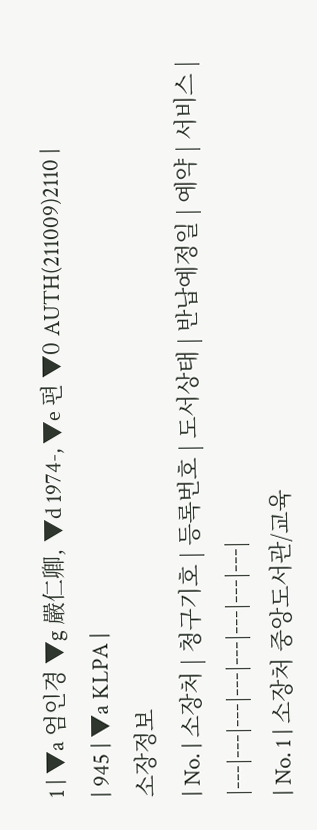1 | ▼a 엄인경 ▼g 嚴仁卿, ▼d 1974-, ▼e 편 ▼0 AUTH(211009)2110 |
| 945 | ▼a KLPA |
소장정보
| No. | 소장처 | 청구기호 | 등록번호 | 도서상태 | 반납예정일 | 예약 | 서비스 |
|---|---|---|---|---|---|---|---|
| No. 1 | 소장처 중앙도서관/교육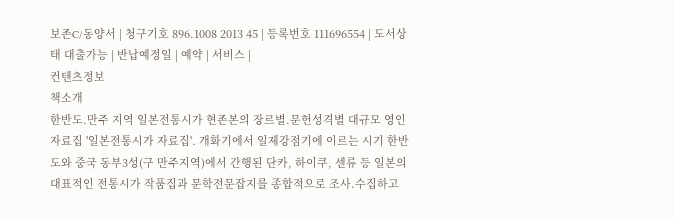보존C/동양서 | 청구기호 896.1008 2013 45 | 등록번호 111696554 | 도서상태 대출가능 | 반납예정일 | 예약 | 서비스 |
컨텐츠정보
책소개
한반도.만주 지역 일본전통시가 현존본의 장르별.문헌성격별 대규모 영인 자료집 '일본전통시가 자료집'. 개화기에서 일제강점기에 이르는 시기 한반도와 중국 동부3성(구 만주지역)에서 간행된 단카, 하이쿠, 센류 등 일본의 대표적인 전통시가 작품집과 문학전문잡지를 종합적으로 조사.수집하고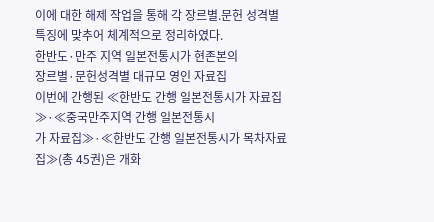이에 대한 해제 작업을 통해 각 장르별.문헌 성격별 특징에 맞추어 체계적으로 정리하였다.
한반도·만주 지역 일본전통시가 현존본의
장르별·문헌성격별 대규모 영인 자료집
이번에 간행된 ≪한반도 간행 일본전통시가 자료집≫·≪중국만주지역 간행 일본전통시
가 자료집≫·≪한반도 간행 일본전통시가 목차자료집≫(총 45권)은 개화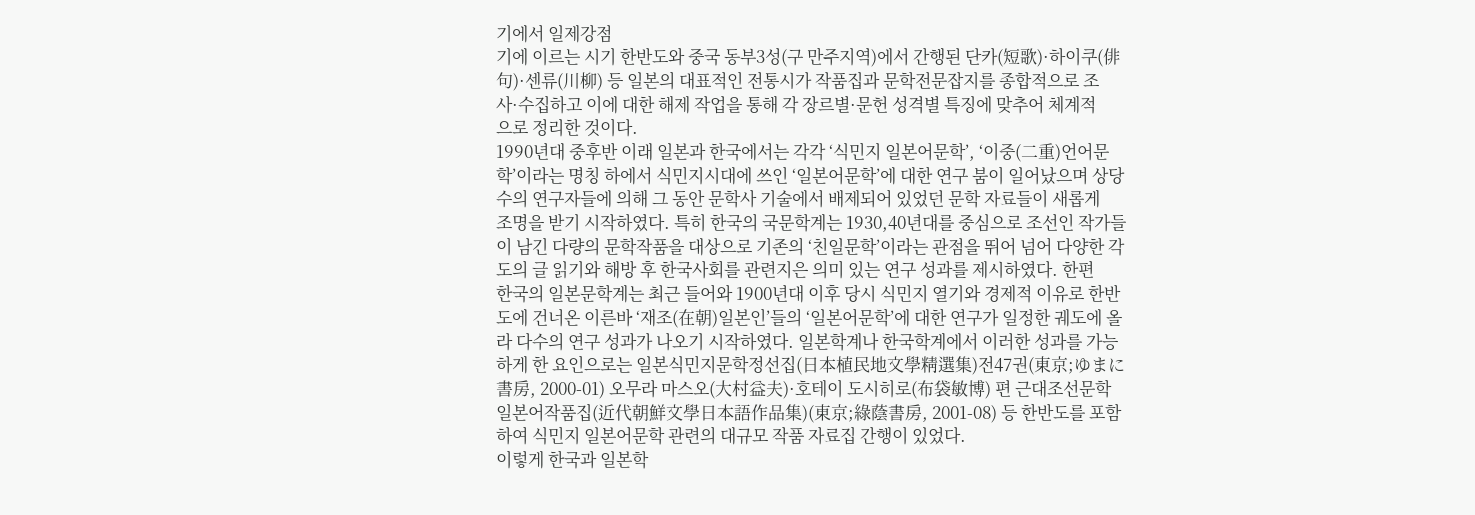기에서 일제강점
기에 이르는 시기 한반도와 중국 동부3성(구 만주지역)에서 간행된 단카(短歌)·하이쿠(俳
句)·센류(川柳) 등 일본의 대표적인 전통시가 작품집과 문학전문잡지를 종합적으로 조
사·수집하고 이에 대한 해제 작업을 통해 각 장르별·문헌 성격별 특징에 맞추어 체계적
으로 정리한 것이다.
1990년대 중후반 이래 일본과 한국에서는 각각 ‘식민지 일본어문학’, ‘이중(二重)언어문
학’이라는 명칭 하에서 식민지시대에 쓰인 ‘일본어문학’에 대한 연구 붐이 일어났으며 상당
수의 연구자들에 의해 그 동안 문학사 기술에서 배제되어 있었던 문학 자료들이 새롭게
조명을 받기 시작하였다. 특히 한국의 국문학계는 1930,40년대를 중심으로 조선인 작가들
이 남긴 다량의 문학작품을 대상으로 기존의 ‘친일문학’이라는 관점을 뛰어 넘어 다양한 각
도의 글 읽기와 해방 후 한국사회를 관련지은 의미 있는 연구 성과를 제시하였다. 한편
한국의 일본문학계는 최근 들어와 1900년대 이후 당시 식민지 열기와 경제적 이유로 한반
도에 건너온 이른바 ‘재조(在朝)일본인’들의 ‘일본어문학’에 대한 연구가 일정한 궤도에 올
라 다수의 연구 성과가 나오기 시작하였다. 일본학계나 한국학계에서 이러한 성과를 가능
하게 한 요인으로는 일본식민지문학정선집(日本植民地文學精選集)전47권(東京;ゆまに
書房, 2000-01) 오무라 마스오(大村益夫)·호테이 도시히로(布袋敏博) 편 근대조선문학
일본어작품집(近代朝鮮文學日本語作品集)(東京;綠蔭書房, 2001-08) 등 한반도를 포함
하여 식민지 일본어문학 관련의 대규모 작품 자료집 간행이 있었다.
이렇게 한국과 일본학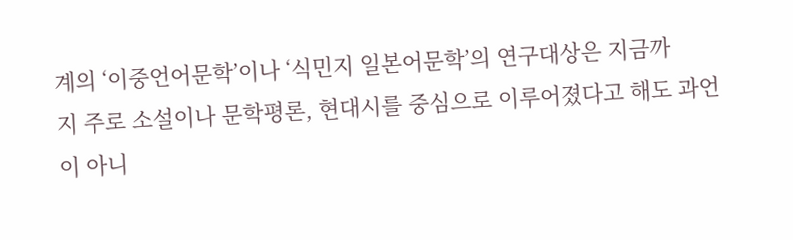계의 ‘이중언어문학’이나 ‘식민지 일본어문학’의 연구대상은 지금까
지 주로 소설이나 문학평론, 현대시를 중심으로 이루어졌다고 해도 과언이 아니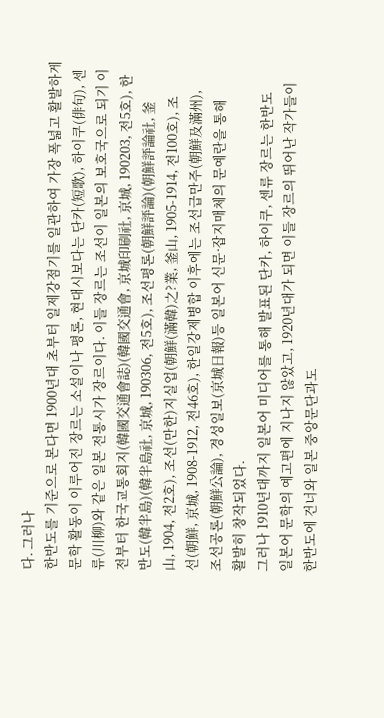다. 그러나
한반도를 기준으로 본다면 1900년대 초부터 일제강점기를 일관하여 가장 폭넓고 활발하게
문학 활동이 이루어진 장르는 소설이나 평론, 현대시보다는 단카(短歌), 하이쿠(俳句), 센
류(川柳)와 같은 일본 전통시가 장르이다. 이들 장르는 조선이 일본의 보호국으로 되기 이
전부터 한국교통회지(韓國交通會誌)(韓國交通會, 京城印刷社, 京城, 190203, 전5호), 한
반도(韓半島)(韓半島社, 京城, 190306, 전5호), 조선평론(朝鮮評論)(朝鮮評論社, 釜
山, 1904, 전2호), 조선(만한)지실업(朝鮮(滿韓)之?業, 釜山, 1905-1914, 전100호), 조
선(朝鮮, 京城, 1908-1912, 전46호), 한일강제병합 이후에는 조선급만주(朝鮮及滿州),
조선공론(朝鮮公論), 경성일보(京城日報)등 일본어 신문·잡지매체의 문예란을 통해
활발히 창작되었다.
그러나 1910년대까지 일본어 미디어를 통해 발표된 단카, 하이쿠, 센류 장르는 한반도
일본어 문학의 예고편에 지나지 않았고, 1920년대가 되면 이들 장르의 뛰어난 작가들이
한반도에 건너와 일본 중앙문단과도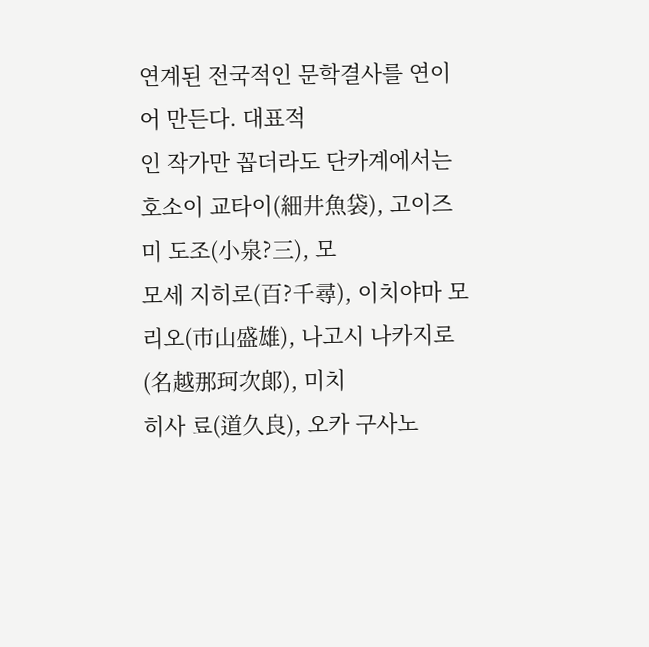연계된 전국적인 문학결사를 연이어 만든다. 대표적
인 작가만 꼽더라도 단카계에서는 호소이 교타이(細井魚袋), 고이즈미 도조(小泉?三), 모
모세 지히로(百?千尋), 이치야마 모리오(市山盛雄), 나고시 나카지로(名越那珂次郞), 미치
히사 료(道久良), 오카 구사노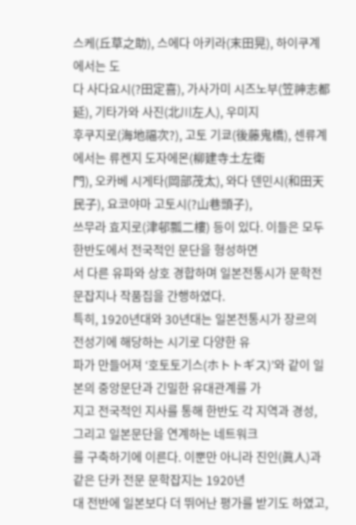스케(丘草之助), 스에다 아키라(末田晃), 하이쿠계에서는 도
다 사다요시(?田定喜), 가사가미 시즈노부(笠神志都延), 기타가와 사진(北川左人), 우미지
후쿠지로(海地福次?), 고토 기쿄(後藤鬼橋), 센류계에서는 류켄지 도자에몬(柳建寺土左衛
門), 오카베 시게타(岡部茂太), 와다 덴민시(和田天民子), 요코야마 고토시(?山巷頭子),
쓰무라 효지로(津邨瓢二樓) 등이 있다. 이들은 모두 한반도에서 전국적인 문단을 형성하면
서 다른 유파와 상호 경합하며 일본전통시가 문학전문잡지나 작품집을 간행하였다.
특히, 1920년대와 30년대는 일본전통시가 장르의 전성기에 해당하는 시기로 다양한 유
파가 만들어져 ‘호토토기스(ホトトギス)’와 같이 일본의 중앙문단과 긴밀한 유대관계를 가
지고 전국적인 지사를 통해 한반도 각 지역과 경성, 그리고 일본문단을 연계하는 네트워크
를 구축하기에 이른다. 이뿐만 아니라 진인(眞人)과 같은 단카 전문 문학잡지는 1920년
대 전반에 일본보다 더 뛰어난 평가를 받기도 하였고,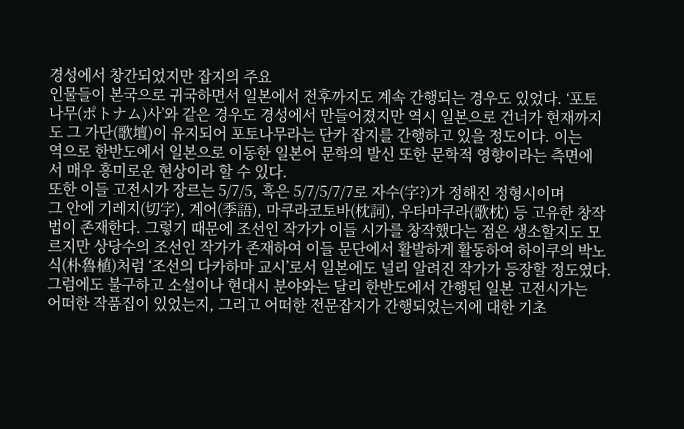경성에서 창간되었지만 잡지의 주요
인물들이 본국으로 귀국하면서 일본에서 전후까지도 계속 간행되는 경우도 있었다. ‘포토
나무(ポトナム)사’와 같은 경우도 경성에서 만들어졌지만 역시 일본으로 건너가 현재까지
도 그 가단(歌壇)이 유지되어 포토나무라는 단카 잡지를 간행하고 있을 정도이다. 이는
역으로 한반도에서 일본으로 이동한 일본어 문학의 발신 또한 문학적 영향이라는 측면에
서 매우 흥미로운 현상이라 할 수 있다.
또한 이들 고전시가 장르는 5/7/5, 혹은 5/7/5/7/7로 자수(字?)가 정해진 정형시이며
그 안에 기레지(切字), 계어(季語), 마쿠라코토바(枕詞), 우타마쿠라(歌枕) 등 고유한 창작
법이 존재한다. 그렇기 때문에 조선인 작가가 이들 시가를 창작했다는 점은 생소할지도 모
르지만 상당수의 조선인 작가가 존재하여 이들 문단에서 활발하게 활동하여 하이쿠의 박노
식(朴魯植)처럼 ‘조선의 다카하마 교시’로서 일본에도 널리 알려진 작가가 등장할 정도였다.
그럼에도 불구하고 소설이나 현대시 분야와는 달리 한반도에서 간행된 일본 고전시가는
어떠한 작품집이 있었는지, 그리고 어떠한 전문잡지가 간행되었는지에 대한 기초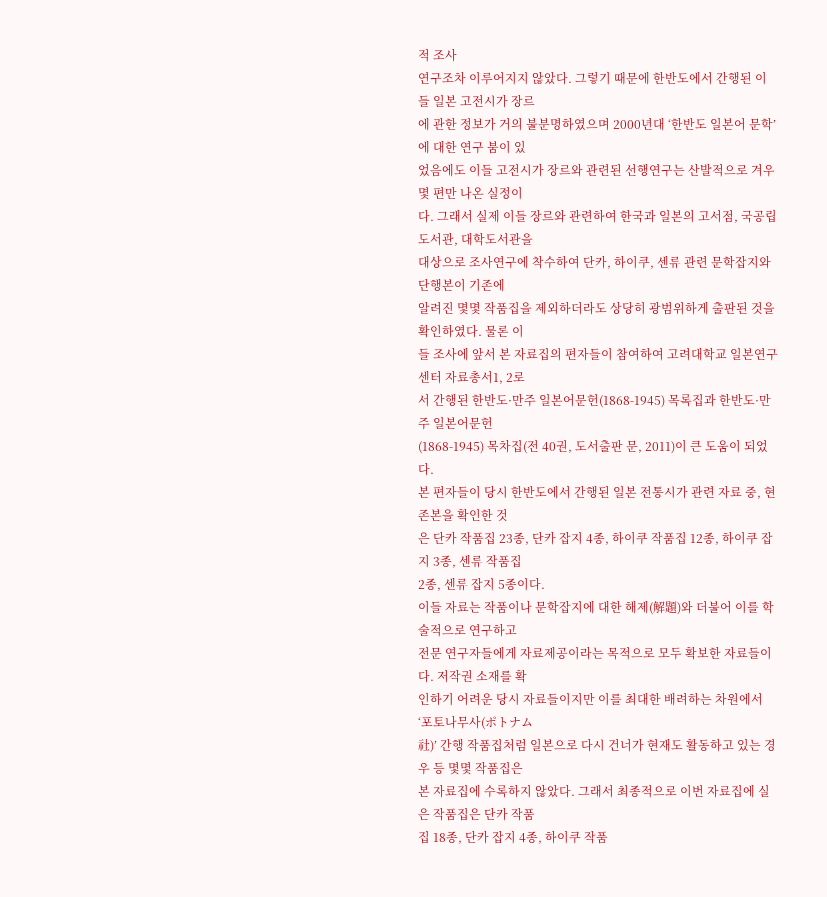적 조사
연구조차 이루어지지 않았다. 그렇기 때문에 한반도에서 간행된 이들 일본 고전시가 장르
에 관한 정보가 거의 불분명하였으며 2000년대 ‘한반도 일본어 문학’에 대한 연구 붐이 있
었음에도 이들 고전시가 장르와 관련된 선행연구는 산발적으로 겨우 몇 편만 나온 실정이
다. 그래서 실제 이들 장르와 관련하여 한국과 일본의 고서점, 국공립도서관, 대학도서관을
대상으로 조사연구에 착수하여 단카, 하이쿠, 센류 관련 문학잡지와 단행본이 기존에
알려진 몇몇 작품집을 제외하더라도 상당히 광범위하게 출판된 것을 확인하였다. 물론 이
들 조사에 앞서 본 자료집의 편자들이 참여하여 고려대학교 일본연구센터 자료총서1, 2로
서 간행된 한반도·만주 일본어문헌(1868-1945) 목록집과 한반도·만주 일본어문헌
(1868-1945) 목차집(전 40권, 도서출판 문, 2011)이 큰 도움이 되었다.
본 편자들이 당시 한반도에서 간행된 일본 전통시가 관련 자료 중, 현존본을 확인한 것
은 단카 작품집 23종, 단카 잡지 4종, 하이쿠 작품집 12종, 하이쿠 잡지 3종, 센류 작품집
2종, 센류 잡지 5종이다.
이들 자료는 작품이나 문학잡지에 대한 해제(解題)와 더불어 이를 학술적으로 연구하고
전문 연구자들에게 자료제공이라는 목적으로 모두 확보한 자료들이다. 저작권 소재를 확
인하기 어려운 당시 자료들이지만 이를 최대한 배려하는 차원에서 ‘포토나무사(ポトナム
社)’ 간행 작품집처럼 일본으로 다시 건너가 현재도 활동하고 있는 경우 등 몇몇 작품집은
본 자료집에 수록하지 않았다. 그래서 최종적으로 이번 자료집에 실은 작품집은 단카 작품
집 18종, 단카 잡지 4종, 하이쿠 작품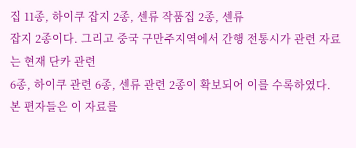집 11종, 하이쿠 잡지 2종, 센류 작품집 2종, 센류
잡지 2종이다. 그리고 중국 구만주지역에서 간행 전통시가 관련 자료는 현재 단카 관련
6종, 하이쿠 관련 6종, 센류 관련 2종이 확보되어 이를 수록하였다.
본 편자들은 이 자료를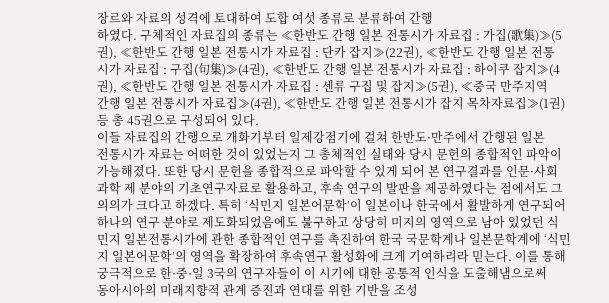장르와 자료의 성격에 토대하여 도합 여섯 종류로 분류하여 간행
하였다. 구체적인 자료집의 종류는 ≪한반도 간행 일본 전통시가 자료집 : 가집(歌集)≫(5
권), ≪한반도 간행 일본 전통시가 자료집 : 단카 잡지≫(22권), ≪한반도 간행 일본 전통
시가 자료집 : 구집(句集)≫(4권), ≪한반도 간행 일본 전통시가 자료집 : 하이쿠 잡지≫(4
권), ≪한반도 간행 일본 전통시가 자료집 : 센류 구집 및 잡지≫(5권), ≪중국 만주지역
간행 일본 전통시가 자료집≫(4권), ≪한반도 간행 일본 전통시가 잡지 목차자료집≫(1권)
등 총 45권으로 구성되어 있다.
이들 자료집의 간행으로 개화기부터 일제강점기에 걸쳐 한반도·만주에서 간행된 일본
전통시가 자료는 어떠한 것이 있었는지 그 총체적인 실태와 당시 문헌의 종합적인 파악이
가능해졌다. 또한 당시 문헌을 종합적으로 파악할 수 있게 되어 본 연구결과를 인문·사회
과학 제 분야의 기초연구자료로 활용하고, 후속 연구의 발판을 제공하였다는 점에서도 그
의의가 크다고 하겠다. 특히 ‘식민지 일본어문학’이 일본이나 한국에서 활발하게 연구되어
하나의 연구 분야로 제도화되었음에도 불구하고 상당히 미지의 영역으로 남아 있었던 식
민지 일본전통시가에 관한 종합적인 연구를 촉진하여 한국 국문학계나 일본문학계에 ‘식민
지 일본어문학’의 영역을 확장하여 후속연구 활성화에 크게 기여하리라 믿는다. 이를 통해
궁극적으로 한·중·일 3국의 연구자들이 이 시기에 대한 공통적 인식을 도출해냄으로써
동아시아의 미래지향적 관계 증진과 연대를 위한 기반을 조성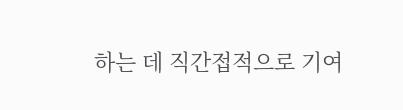하는 데 직간접적으로 기여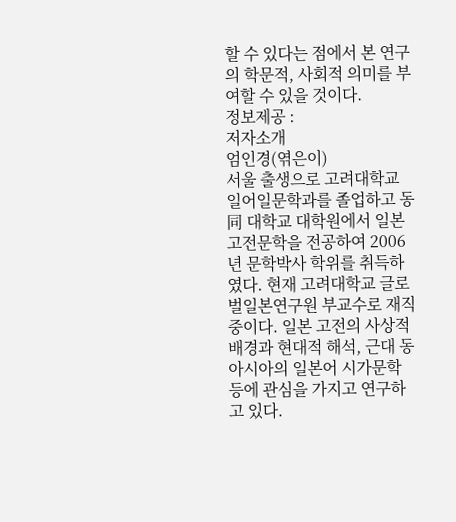할 수 있다는 점에서 본 연구의 학문적, 사회적 의미를 부여할 수 있을 것이다.
정보제공 :
저자소개
엄인경(엮은이)
서울 출생으로 고려대학교 일어일문학과를 졸업하고 동同 대학교 대학원에서 일본 고전문학을 전공하여 2006년 문학박사 학위를 취득하였다. 현재 고려대학교 글로벌일본연구원 부교수로 재직 중이다. 일본 고전의 사상적 배경과 현대적 해석, 근대 동아시아의 일본어 시가문학 등에 관심을 가지고 연구하고 있다.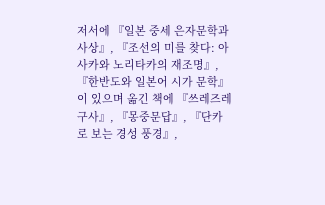저서에 『일본 중세 은자문학과 사상』, 『조선의 미를 찾다: 아사카와 노리타카의 재조명』, 『한반도와 일본어 시가 문학』이 있으며 옮긴 책에 『쓰레즈레구사』, 『몽중문답』, 『단카로 보는 경성 풍경』,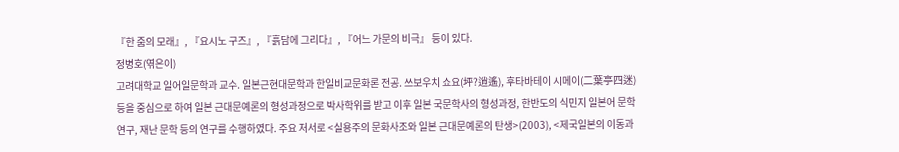『한 줌의 모래』, 『요시노 구즈』, 『흙담에 그리다』, 『어느 가문의 비극』 등이 있다.
정병호(엮은이)
고려대학교 일어일문학과 교수. 일본근현대문학과 한일비교문화론 전공. 쓰보우치 쇼요(坪?逍遙), 후타바테이 시메이(二葉亭四迷) 등을 중심으로 하여 일본 근대문예론의 형성과정으로 박사학위를 받고 이후 일본 국문학사의 형성과정, 한반도의 식민지 일본어 문학 연구, 재난 문학 등의 연구를 수행하였다. 주요 저서로 <실용주의 문화사조와 일본 근대문예론의 탄생>(2003), <제국일본의 이동과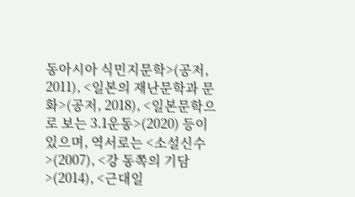동아시아 식민지문학>(공저, 2011), <일본의 재난문학과 문화>(공저, 2018), <일본문학으로 보는 3.1운동>(2020) 등이 있으며, 역서로는 <소설신수>(2007), <강 동쪽의 기담>(2014), <근대일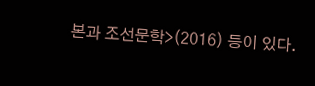본과 조선문학>(2016) 등이 있다.